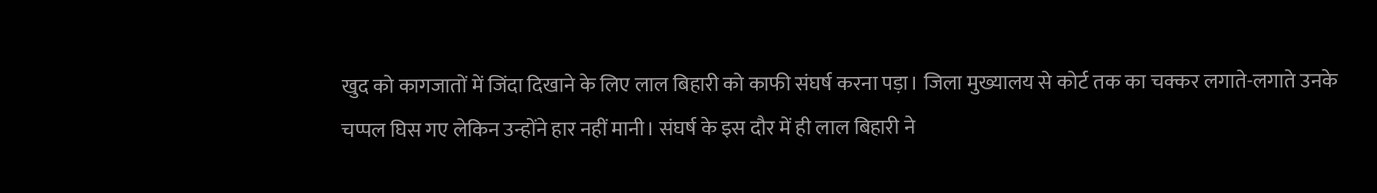खुद को कागजातों में जिंदा दिखाने के लिए लाल बिहारी को काफी संघर्ष करना पड़ा। जिला मुख्यालय से कोर्ट तक का चक्कर लगाते-लगाते उनके चप्पल घिस गए लेकिन उन्होंने हार नहीं मानी। संघर्ष के इस दौर में ही लाल बिहारी ने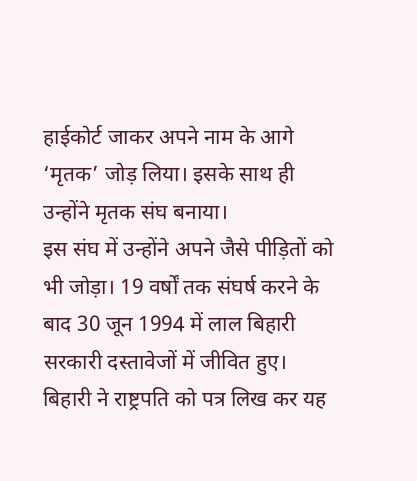हाईकोर्ट जाकर अपने नाम के आगे ‘मृतक’ जोड़ लिया। इसके साथ ही उन्होंने मृतक संघ बनाया।
इस संघ में उन्होंने अपने जैसे पीड़ितों को भी जोड़ा। 19 वर्षों तक संघर्ष करने के बाद 30 जून 1994 में लाल बिहारी सरकारी दस्तावेजों में जीवित हुए। बिहारी ने राष्ट्रपति को पत्र लिख कर यह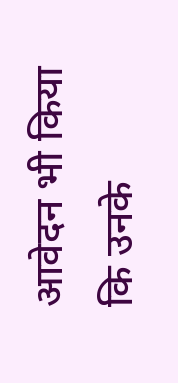आवेदन भी किया कि उनके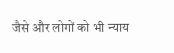जैसे और लोगों को भी न्याय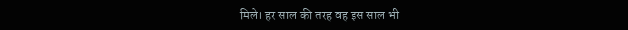मिले। हर साल की तरह वह इस साल भी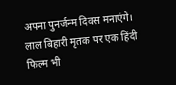अपना पुनर्जन्म दिवस मनाएंगे। लाल बिहारी मृतक पर एक हिंदी फिल्म भी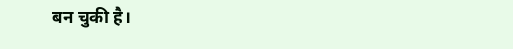बन चुकी है।